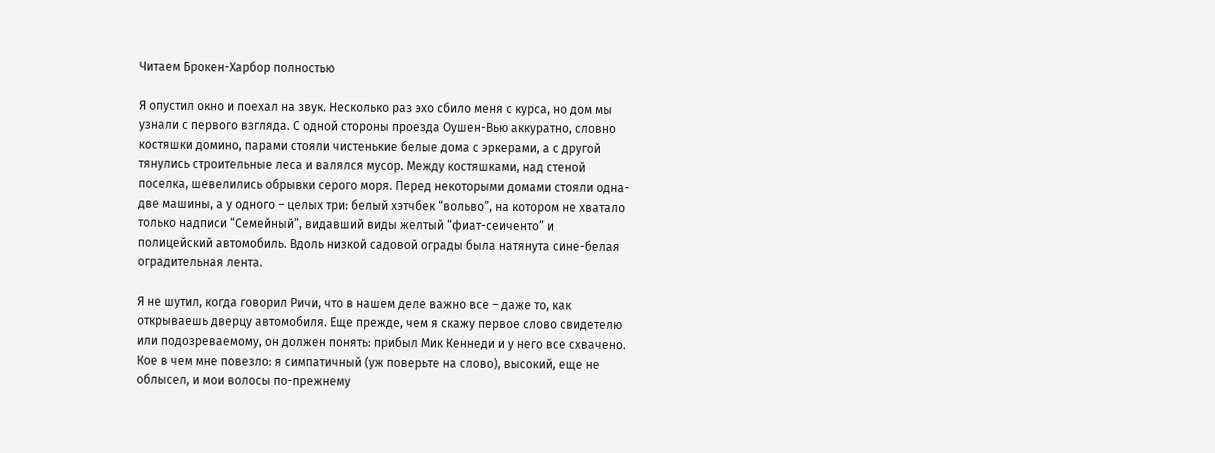Читаем Брокен-Харбор полностью

Я опустил окно и поехал на звук. Несколько раз эхо сбило меня с курса, но дом мы узнали с первого взгляда. С одной стороны проезда Оушен-Вью аккуратно, словно костяшки домино, парами стояли чистенькие белые дома с эркерами, а с другой тянулись строительные леса и валялся мусор. Между костяшками, над стеной поселка, шевелились обрывки серого моря. Перед некоторыми домами стояли одна-две машины, а у одного – целых три: белый хэтчбек “вольво”, на котором не хватало только надписи “Семейный”, видавший виды желтый “фиат-сеиченто” и полицейский автомобиль. Вдоль низкой садовой ограды была натянута сине-белая оградительная лента.

Я не шутил, когда говорил Ричи, что в нашем деле важно все – даже то, как открываешь дверцу автомобиля. Еще прежде, чем я скажу первое слово свидетелю или подозреваемому, он должен понять: прибыл Мик Кеннеди и у него все схвачено. Кое в чем мне повезло: я симпатичный (уж поверьте на слово), высокий, еще не облысел, и мои волосы по-прежнему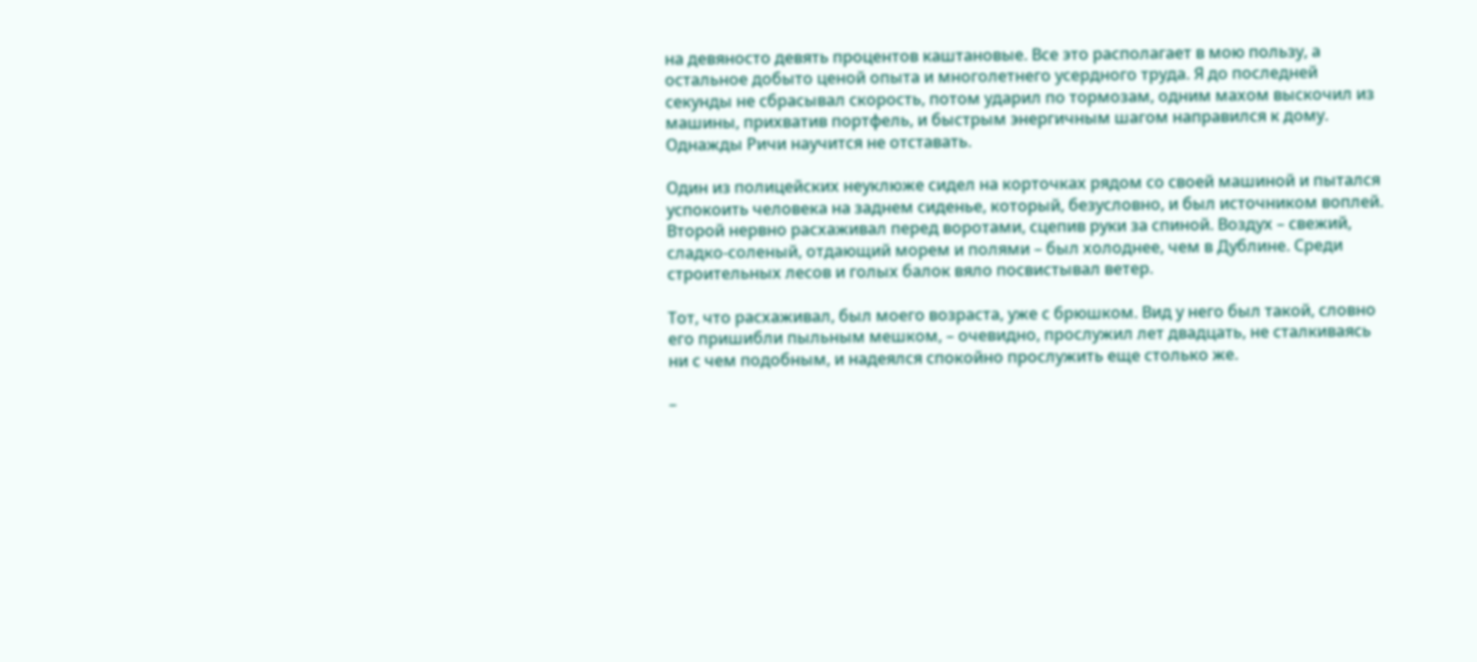на девяносто девять процентов каштановые. Все это располагает в мою пользу, а остальное добыто ценой опыта и многолетнего усердного труда. Я до последней секунды не сбрасывал скорость, потом ударил по тормозам, одним махом выскочил из машины, прихватив портфель, и быстрым энергичным шагом направился к дому. Однажды Ричи научится не отставать.

Один из полицейских неуклюже сидел на корточках рядом со своей машиной и пытался успокоить человека на заднем сиденье, который, безусловно, и был источником воплей. Второй нервно расхаживал перед воротами, сцепив руки за спиной. Воздух – свежий, сладко-соленый, отдающий морем и полями – был холоднее, чем в Дублине. Среди строительных лесов и голых балок вяло посвистывал ветер.

Тот, что расхаживал, был моего возраста, уже с брюшком. Вид у него был такой, словно его пришибли пыльным мешком, – очевидно, прослужил лет двадцать, не сталкиваясь ни с чем подобным, и надеялся спокойно прослужить еще столько же.

–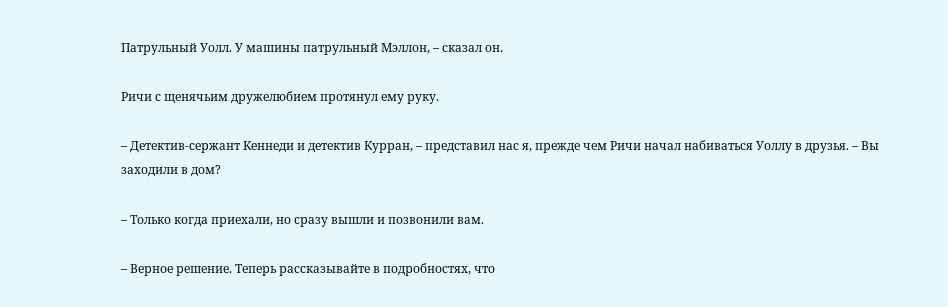Патрульный Уолл. У машины патрульный Мэллон, – сказал он.

Ричи с щенячьим дружелюбием протянул ему руку.

– Детектив-сержант Кеннеди и детектив Курран, – представил нас я, прежде чем Ричи начал набиваться Уоллу в друзья. – Вы заходили в дом?

– Только когда приехали, но сразу вышли и позвонили вам.

– Верное решение. Теперь рассказывайте в подробностях, что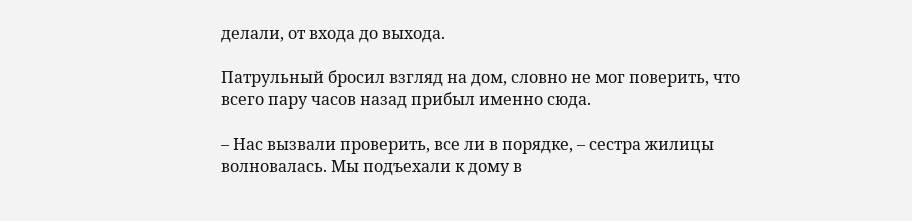делали, от входа до выхода.

Патрульный бросил взгляд на дом, словно не мог поверить, что всего пару часов назад прибыл именно сюда.

– Нас вызвали проверить, все ли в порядке, – сестра жилицы волновалась. Мы подъехали к дому в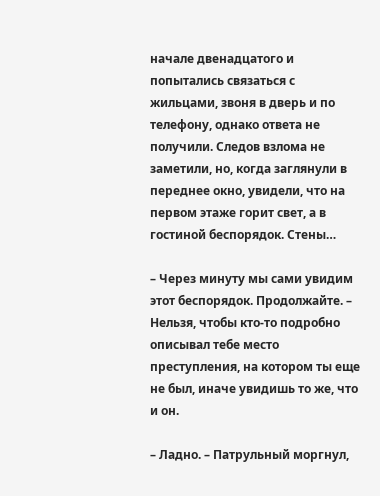начале двенадцатого и попытались связаться с жильцами, звоня в дверь и по телефону, однако ответа не получили. Следов взлома не заметили, но, когда заглянули в переднее окно, увидели, что на первом этаже горит свет, а в гостиной беспорядок. Стены…

– Через минуту мы сами увидим этот беспорядок. Продолжайте. – Нельзя, чтобы кто-то подробно описывал тебе место преступления, на котором ты еще не был, иначе увидишь то же, что и он.

– Ладно. – Патрульный моргнул,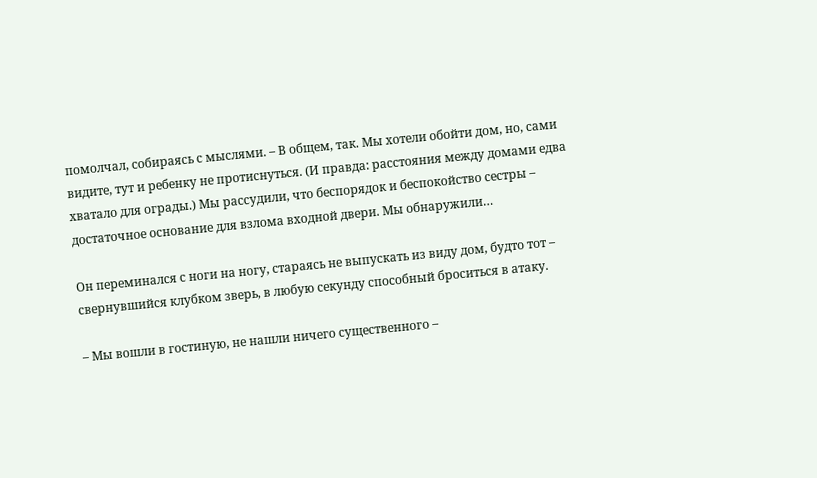помолчал, собираясь с мыслями. – В общем, так. Мы хотели обойти дом, но, сами видите, тут и ребенку не протиснуться. (И правда: расстояния между домами едва хватало для ограды.) Мы рассудили, что беспорядок и беспокойство сестры – достаточное основание для взлома входной двери. Мы обнаружили…

Он переминался с ноги на ногу, стараясь не выпускать из виду дом, будто тот – свернувшийся клубком зверь, в любую секунду способный броситься в атаку.

– Мы вошли в гостиную, не нашли ничего существенного –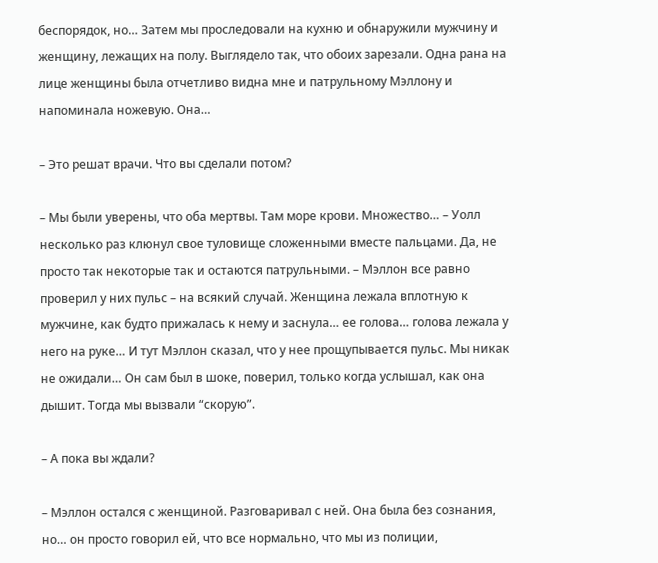беспорядок, но… Затем мы проследовали на кухню и обнаружили мужчину и женщину, лежащих на полу. Выглядело так, что обоих зарезали. Одна рана на лице женщины была отчетливо видна мне и патрульному Мэллону и напоминала ножевую. Она…

– Это решат врачи. Что вы сделали потом?

– Мы были уверены, что оба мертвы. Там море крови. Множество… – Уолл несколько раз клюнул свое туловище сложенными вместе пальцами. Да, не просто так некоторые так и остаются патрульными. – Мэллон все равно проверил у них пульс – на всякий случай. Женщина лежала вплотную к мужчине, как будто прижалась к нему и заснула… ее голова… голова лежала у него на руке… И тут Мэллон сказал, что у нее прощупывается пульс. Мы никак не ожидали… Он сам был в шоке, поверил, только когда услышал, как она дышит. Тогда мы вызвали “скорую”.

– А пока вы ждали?

– Мэллон остался с женщиной. Разговаривал с ней. Она была без сознания, но… он просто говорил ей, что все нормально, что мы из полиции,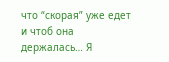что “скорая” уже едет и чтоб она держалась… Я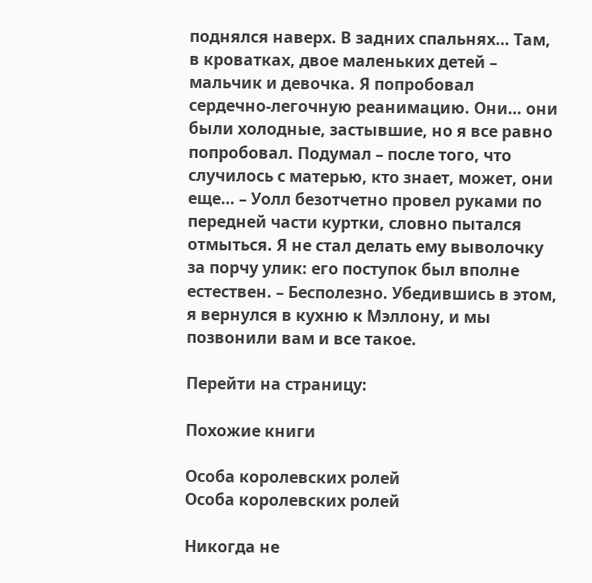поднялся наверх. В задних спальнях… Там, в кроватках, двое маленьких детей – мальчик и девочка. Я попробовал сердечно-легочную реанимацию. Они… они были холодные, застывшие, но я все равно попробовал. Подумал – после того, что случилось с матерью, кто знает, может, они еще… – Уолл безотчетно провел руками по передней части куртки, словно пытался отмыться. Я не стал делать ему выволочку за порчу улик: его поступок был вполне естествен. – Бесполезно. Убедившись в этом, я вернулся в кухню к Мэллону, и мы позвонили вам и все такое.

Перейти на страницу:

Похожие книги

Особа королевских ролей
Особа королевских ролей

Никогда не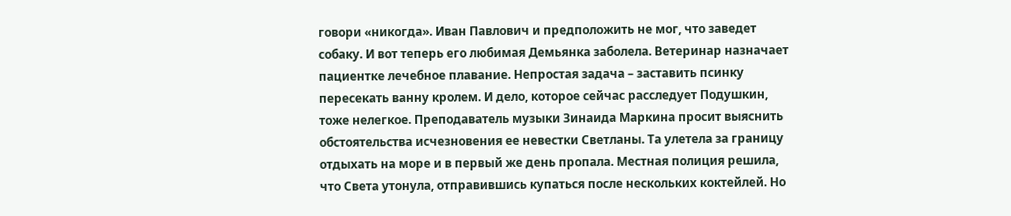говори «никогда». Иван Павлович и предположить не мог, что заведет собаку. И вот теперь его любимая Демьянка заболела. Ветеринар назначает пациентке лечебное плавание. Непростая задача – заставить псинку пересекать ванну кролем. И дело, которое сейчас расследует Подушкин, тоже нелегкое. Преподаватель музыки Зинаида Маркина просит выяснить обстоятельства исчезновения ее невестки Светланы. Та улетела за границу отдыхать на море и в первый же день пропала. Местная полиция решила, что Света утонула, отправившись купаться после нескольких коктейлей. Но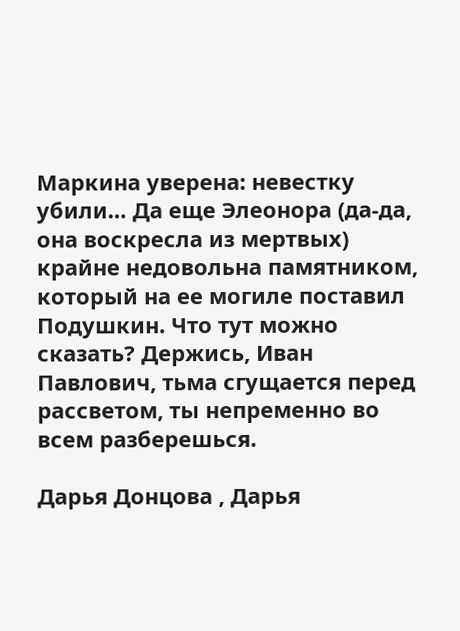Маркина уверена: невестку убили… Да еще Элеонора (да-да, она воскресла из мертвых) крайне недовольна памятником, который на ее могиле поставил Подушкин. Что тут можно сказать? Держись, Иван Павлович, тьма сгущается перед рассветом, ты непременно во всем разберешься.

Дарья Донцова , Дарья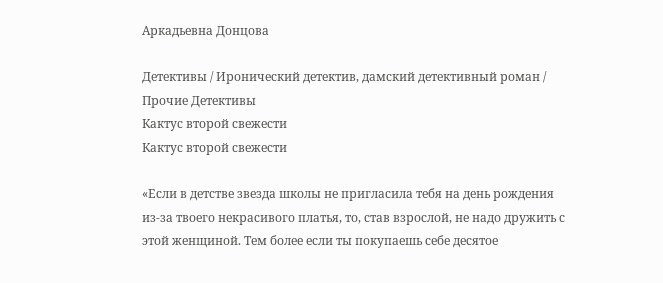Аркадьевна Донцова

Детективы / Иронический детектив, дамский детективный роман / Прочие Детективы
Кактус второй свежести
Кактус второй свежести

«Если в детстве звезда школы не пригласила тебя на день рождения из-за твоего некрасивого платья, то, став взрослой, не надо дружить с этой женщиной. Тем более если ты покупаешь себе десятое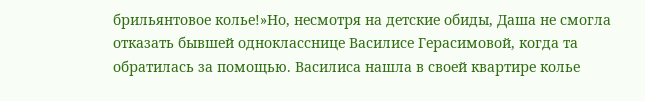брильянтовое колье!»Но, несмотря на детские обиды, Даша не смогла отказать бывшей однокласснице Василисе Герасимовой, когда та обратилась за помощью. Василиса нашла в своей квартире колье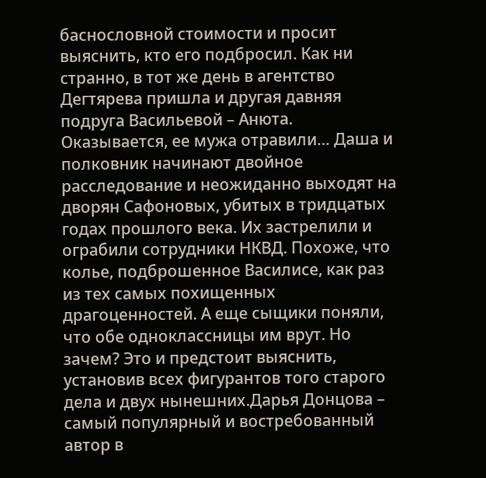баснословной стоимости и просит выяснить, кто его подбросил. Как ни странно, в тот же день в агентство Дегтярева пришла и другая давняя подруга Васильевой – Анюта. Оказывается, ее мужа отравили… Даша и полковник начинают двойное расследование и неожиданно выходят на дворян Сафоновых, убитых в тридцатых годах прошлого века. Их застрелили и ограбили сотрудники НКВД. Похоже, что колье, подброшенное Василисе, как раз из тех самых похищенных драгоценностей. А еще сыщики поняли, что обе одноклассницы им врут. Но зачем? Это и предстоит выяснить, установив всех фигурантов того старого дела и двух нынешних.Дарья Донцова – самый популярный и востребованный автор в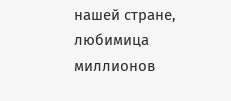нашей стране, любимица миллионов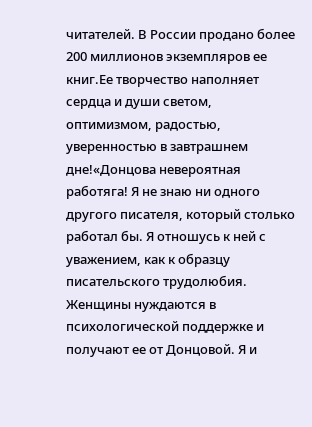читателей. В России продано более 200 миллионов экземпляров ее книг.Ее творчество наполняет сердца и души светом, оптимизмом, радостью, уверенностью в завтрашнем дне!«Донцова невероятная работяга! Я не знаю ни одного другого писателя, который столько работал бы. Я отношусь к ней с уважением, как к образцу писательского трудолюбия. Женщины нуждаются в психологической поддержке и получают ее от Донцовой. Я и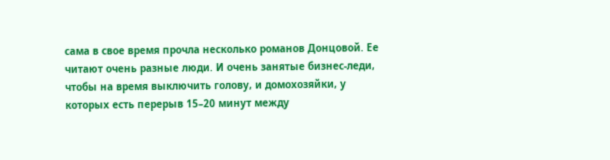сама в свое время прочла несколько романов Донцовой. Ее читают очень разные люди. И очень занятые бизнес-леди, чтобы на время выключить голову, и домохозяйки, у которых есть перерыв 15–20 минут между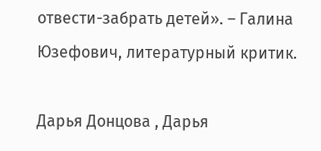отвести-забрать детей». – Галина Юзефович, литературный критик.

Дарья Донцова , Дарья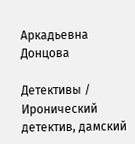Аркадьевна Донцова

Детективы / Иронический детектив, дамский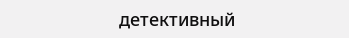детективный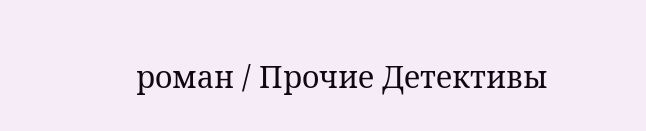роман / Прочие Детективы